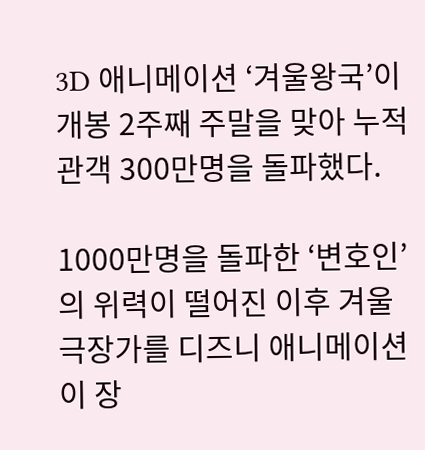3D 애니메이션 ‘겨울왕국’이 개봉 2주째 주말을 맞아 누적관객 300만명을 돌파했다.

1000만명을 돌파한 ‘변호인’의 위력이 떨어진 이후 겨울 극장가를 디즈니 애니메이션이 장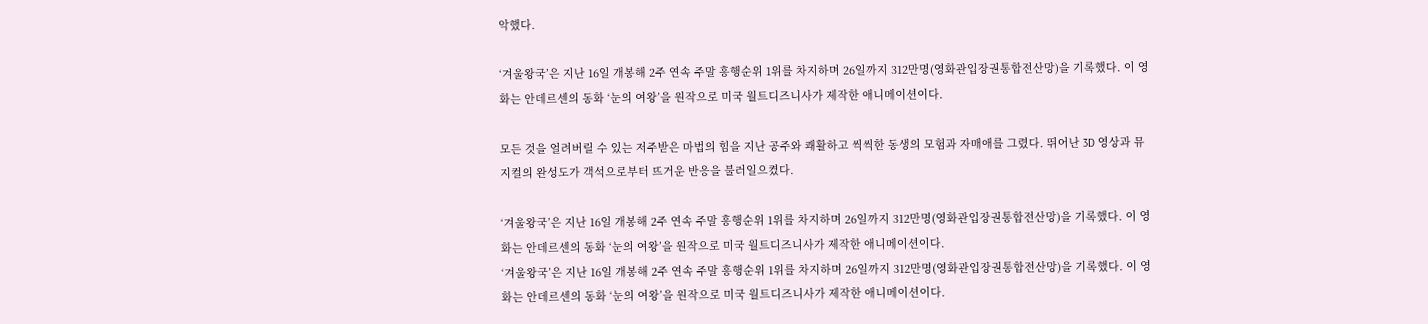악했다.

‘겨울왕국’은 지난 16일 개봉해 2주 연속 주말 흥행순위 1위를 차지하며 26일까지 312만명(영화관입장권통합전산망)을 기록했다. 이 영화는 안데르센의 동화 ‘눈의 여왕’을 원작으로 미국 월트디즈니사가 제작한 애니메이션이다.

모든 것을 얼려버릴 수 있는 저주받은 마법의 힘을 지난 공주와 쾌활하고 씩씩한 동생의 모험과 자매애를 그렸다. 뛰어난 3D 영상과 뮤지컬의 완성도가 객석으로부터 뜨거운 반응을 불러일으켰다.

‘겨울왕국’은 지난 16일 개봉해 2주 연속 주말 흥행순위 1위를 차지하며 26일까지 312만명(영화관입장권통합전산망)을 기록했다. 이 영화는 안데르센의 동화 ‘눈의 여왕’을 원작으로 미국 월트디즈니사가 제작한 애니메이션이다.
‘겨울왕국’은 지난 16일 개봉해 2주 연속 주말 흥행순위 1위를 차지하며 26일까지 312만명(영화관입장권통합전산망)을 기록했다. 이 영화는 안데르센의 동화 ‘눈의 여왕’을 원작으로 미국 월트디즈니사가 제작한 애니메이션이다.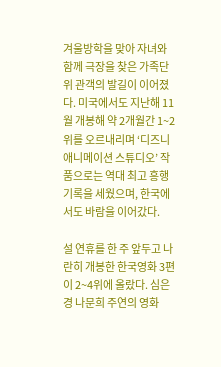겨울방학을 맞아 자녀와 함께 극장을 찾은 가족단위 관객의 발길이 이어졌다. 미국에서도 지난해 11월 개봉해 약 2개월간 1~2위를 오르내리며 ‘디즈니 애니메이션 스튜디오’ 작품으로는 역대 최고 흥행기록을 세웠으며, 한국에서도 바람을 이어갔다.

설 연휴를 한 주 앞두고 나란히 개봉한 한국영화 3편이 2~4위에 올랐다. 심은경 나문희 주연의 영화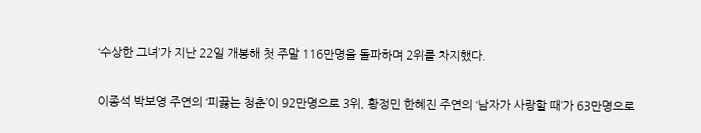‘수상한 그녀’가 지난 22일 개봉해 첫 주말 116만명을 돌파하며 2위를 차지했다.

이종석 박보영 주연의 ‘피끓는 청춘’이 92만명으로 3위, 황정민 한혜진 주연의 ‘남자가 사랑할 때’가 63만명으로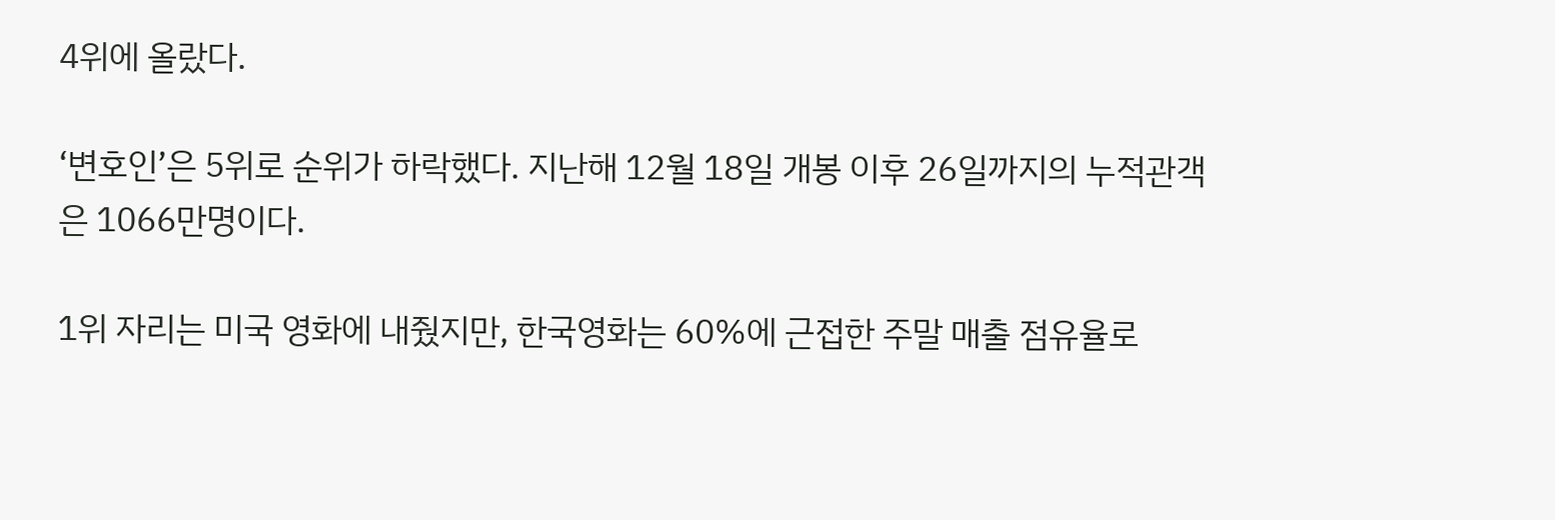4위에 올랐다.

‘변호인’은 5위로 순위가 하락했다. 지난해 12월 18일 개봉 이후 26일까지의 누적관객은 1066만명이다.

1위 자리는 미국 영화에 내줬지만, 한국영화는 60%에 근접한 주말 매출 점유율로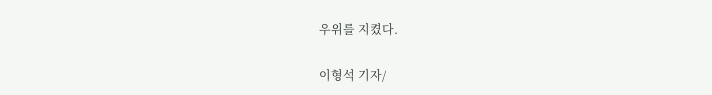우위를 지켰다.

이형석 기자/